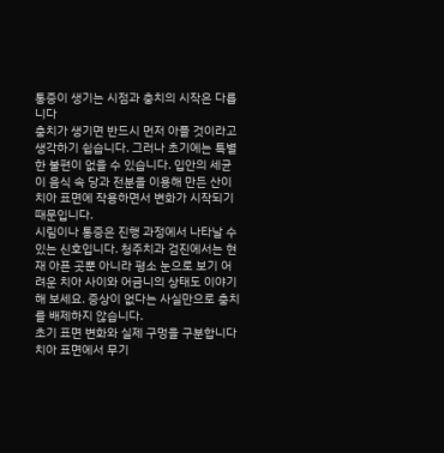통증이 생기는 시점과 충치의 시작은 다릅니다
충치가 생기면 반드시 먼저 아플 것이라고 생각하기 쉽습니다. 그러나 초기에는 특별한 불편이 없을 수 있습니다. 입안의 세균이 음식 속 당과 전분을 이용해 만든 산이 치아 표면에 작용하면서 변화가 시작되기 때문입니다.
시림이나 통증은 진행 과정에서 나타날 수 있는 신호입니다. 청주치과 검진에서는 현재 아픈 곳뿐 아니라 평소 눈으로 보기 어려운 치아 사이와 어금니의 상태도 이야기해 보세요. 증상이 없다는 사실만으로 충치를 배제하지 않습니다.
초기 표면 변화와 실제 구멍을 구분합니다
치아 표면에서 무기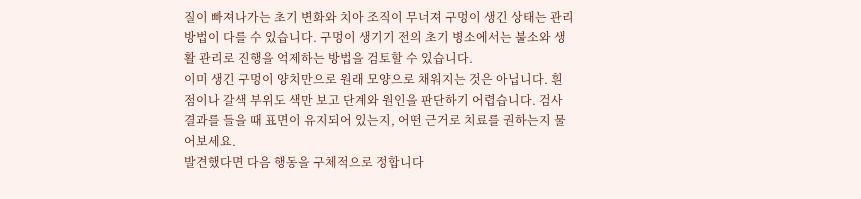질이 빠져나가는 초기 변화와 치아 조직이 무너져 구멍이 생긴 상태는 관리 방법이 다를 수 있습니다. 구멍이 생기기 전의 초기 병소에서는 불소와 생활 관리로 진행을 억제하는 방법을 검토할 수 있습니다.
이미 생긴 구멍이 양치만으로 원래 모양으로 채워지는 것은 아닙니다. 흰 점이나 갈색 부위도 색만 보고 단계와 원인을 판단하기 어렵습니다. 검사 결과를 들을 때 표면이 유지되어 있는지, 어떤 근거로 치료를 권하는지 물어보세요.
발견했다면 다음 행동을 구체적으로 정합니다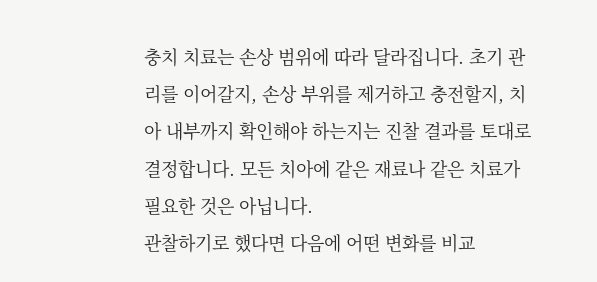충치 치료는 손상 범위에 따라 달라집니다. 초기 관리를 이어갈지, 손상 부위를 제거하고 충전할지, 치아 내부까지 확인해야 하는지는 진찰 결과를 토대로 결정합니다. 모든 치아에 같은 재료나 같은 치료가 필요한 것은 아닙니다.
관찰하기로 했다면 다음에 어떤 변화를 비교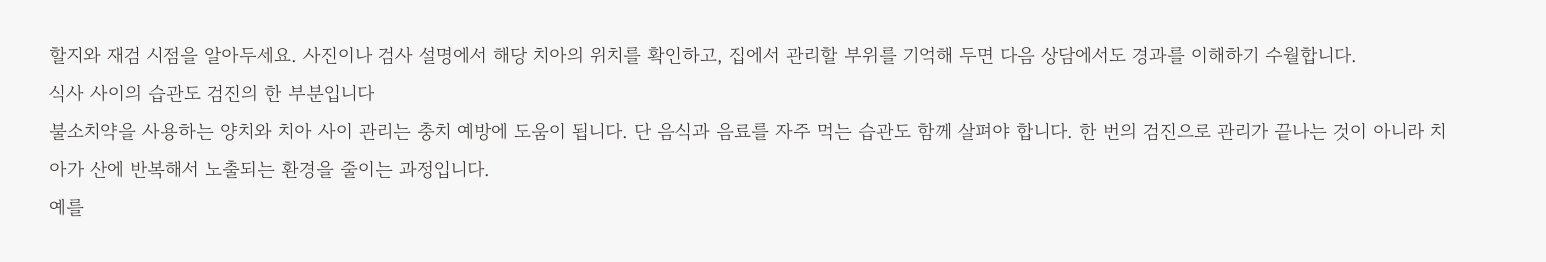할지와 재검 시점을 알아두세요. 사진이나 검사 설명에서 해당 치아의 위치를 확인하고, 집에서 관리할 부위를 기억해 두면 다음 상담에서도 경과를 이해하기 수월합니다.
식사 사이의 습관도 검진의 한 부분입니다
불소치약을 사용하는 양치와 치아 사이 관리는 충치 예방에 도움이 됩니다. 단 음식과 음료를 자주 먹는 습관도 함께 살펴야 합니다. 한 번의 검진으로 관리가 끝나는 것이 아니라 치아가 산에 반복해서 노출되는 환경을 줄이는 과정입니다.
예를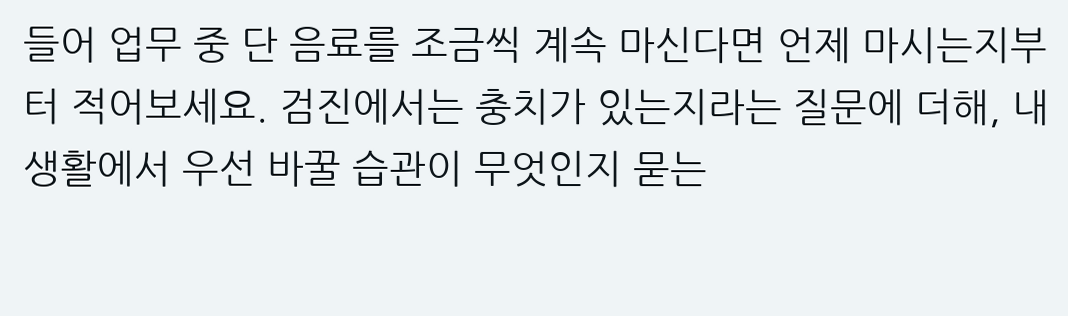들어 업무 중 단 음료를 조금씩 계속 마신다면 언제 마시는지부터 적어보세요. 검진에서는 충치가 있는지라는 질문에 더해, 내 생활에서 우선 바꿀 습관이 무엇인지 묻는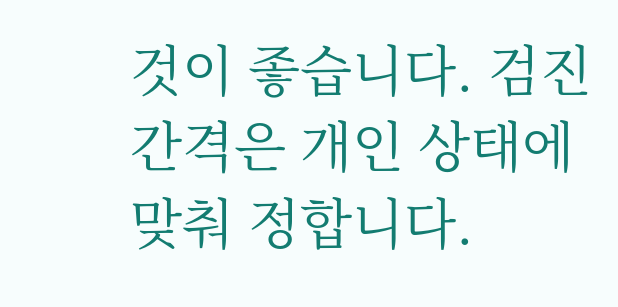것이 좋습니다. 검진 간격은 개인 상태에 맞춰 정합니다.